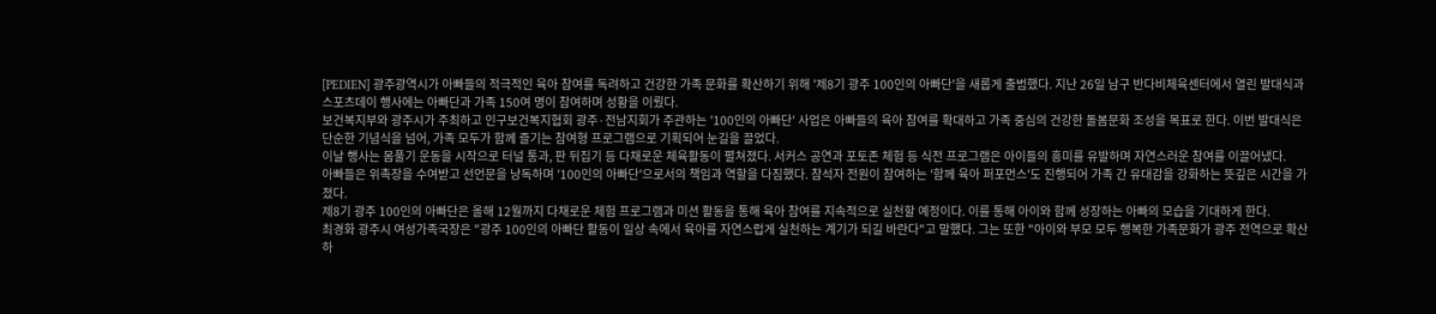[PEDIEN] 광주광역시가 아빠들의 적극적인 육아 참여를 독려하고 건강한 가족 문화를 확산하기 위해 '제8기 광주 100인의 아빠단'을 새롭게 출범했다. 지난 26일 남구 반다비체육센터에서 열린 발대식과 스포츠데이 행사에는 아빠단과 가족 150여 명이 참여하며 성황을 이뤘다.
보건복지부와 광주시가 주최하고 인구보건복지협회 광주·전남지회가 주관하는 '100인의 아빠단' 사업은 아빠들의 육아 참여를 확대하고 가족 중심의 건강한 돌봄문화 조성을 목표로 한다. 이번 발대식은 단순한 기념식을 넘어, 가족 모두가 함께 즐기는 참여형 프로그램으로 기획되어 눈길을 끌었다.
이날 행사는 몸풀기 운동을 시작으로 터널 통과, 판 뒤집기 등 다채로운 체육활동이 펼쳐졌다. 서커스 공연과 포토존 체험 등 식전 프로그램은 아이들의 흥미를 유발하며 자연스러운 참여를 이끌어냈다.
아빠들은 위촉장을 수여받고 선언문을 낭독하며 '100인의 아빠단'으로서의 책임과 역할을 다짐했다. 참석자 전원이 참여하는 '함께 육아 퍼포먼스'도 진행되어 가족 간 유대감을 강화하는 뜻깊은 시간을 가졌다.
제8기 광주 100인의 아빠단은 올해 12월까지 다채로운 체험 프로그램과 미션 활동을 통해 육아 참여를 지속적으로 실천할 예정이다. 이를 통해 아이와 함께 성장하는 아빠의 모습을 기대하게 한다.
최경화 광주시 여성가족국장은 "광주 100인의 아빠단 활동이 일상 속에서 육아를 자연스럽게 실천하는 계기가 되길 바란다"고 말했다. 그는 또한 "아이와 부모 모두 행복한 가족문화가 광주 전역으로 확산하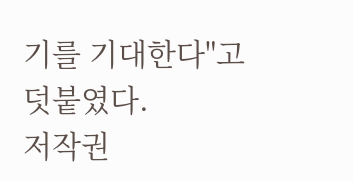기를 기대한다"고 덧붙였다.
저작권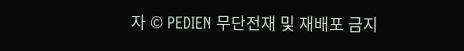자 © PEDIEN 무단전재 및 재배포 금지